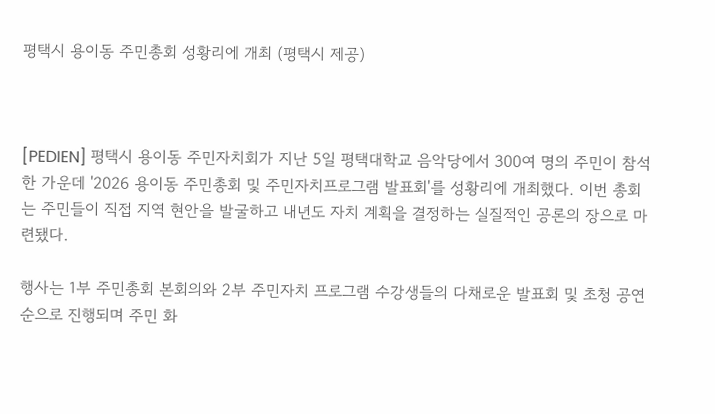평택시 용이동 주민총회 성황리에 개최 (평택시 제공)



[PEDIEN] 평택시 용이동 주민자치회가 지난 5일 평택대학교 음악당에서 300여 명의 주민이 참석한 가운데 '2026 용이동 주민총회 및 주민자치프로그램 발표회'를 성황리에 개최했다. 이번 총회는 주민들이 직접 지역 현안을 발굴하고 내년도 자치 계획을 결정하는 실질적인 공론의 장으로 마련됐다.

행사는 1부 주민총회 본회의와 2부 주민자치 프로그램 수강생들의 다채로운 발표회 및 초청 공연 순으로 진행되며 주민 화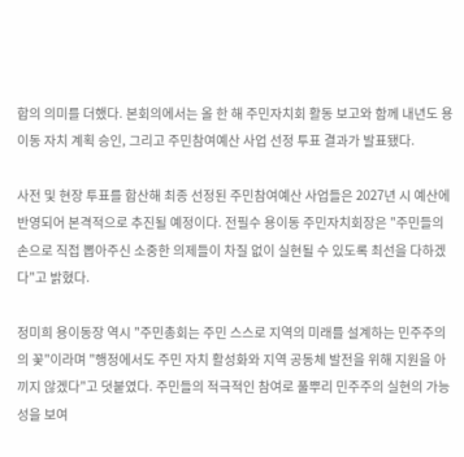합의 의미를 더했다. 본회의에서는 올 한 해 주민자치회 활동 보고와 함께 내년도 용이동 자치 계획 승인, 그리고 주민참여예산 사업 선정 투표 결과가 발표됐다.

사전 및 현장 투표를 합산해 최종 선정된 주민참여예산 사업들은 2027년 시 예산에 반영되어 본격적으로 추진될 예정이다. 전필수 용이동 주민자치회장은 "주민들의 손으로 직접 뽑아주신 소중한 의제들이 차질 없이 실현될 수 있도록 최선을 다하겠다"고 밝혔다.

정미희 용이동장 역시 "주민총회는 주민 스스로 지역의 미래를 설계하는 민주주의의 꽃"이라며 "행정에서도 주민 자치 활성화와 지역 공동체 발전을 위해 지원을 아끼지 않겠다"고 덧붙였다. 주민들의 적극적인 참여로 풀뿌리 민주주의 실현의 가능성을 보여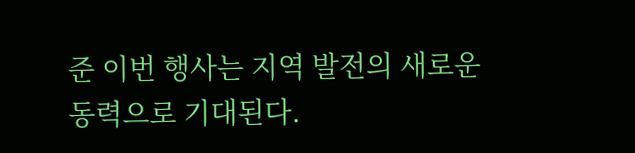준 이번 행사는 지역 발전의 새로운 동력으로 기대된다.